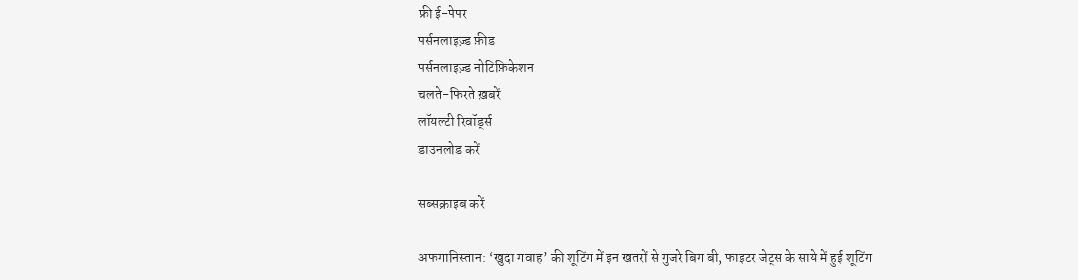फ्री ई-पेपर
पर्सनलाइज़्ड फ़ीड
पर्सनलाइज़्ड नोटिफ़िकेशन
चलते-फिरते ख़बरें
लॉयल्टी रिवॉर्ड्स
डाउनलोड करें

सब्सक्राइब करें

अफगानिस्तान: ‘खुदा गवाह’ की शूटिंग में इन खतरों से गुजरे बिग बी, फाइटर जेट्स के साये में हुई शूटिंग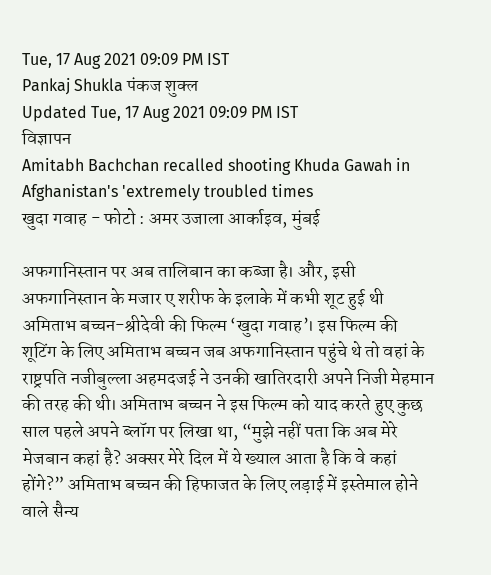Tue, 17 Aug 2021 09:09 PM IST
Pankaj Shukla पंकज शुक्ल
Updated Tue, 17 Aug 2021 09:09 PM IST
विज्ञापन
Amitabh Bachchan recalled shooting Khuda Gawah in Afghanistan's 'extremely troubled times
खुदा गवाह - फोटो : अमर उजाला आर्काइव, मुंबई

अफगानिस्तान पर अब तालिबान का कब्जा है। और, इसी अफगानिस्तान के मजार ए शरीफ के इलाके में कभी शूट हुई थी अमिताभ बच्चन-श्रीदेवी की फिल्म ‘खुदा गवाह’। इस फिल्म की शूटिंग के लिए अमिताभ बच्चन जब अफगानिस्तान पहुंचे थे तो वहां के राष्ट्रपति नजीबुल्ला अहमदजई ने उनकी खातिरदारी अपने निजी मेहमान की तरह की थी। अमिताभ बच्चन ने इस फिल्म को याद करते हुए कुछ साल पहले अपने ब्लॉग पर लिखा था, “मुझे नहीं पता कि अब मेरे मेजबान कहां है? अक्सर मेरे दिल में ये ख्याल आता है कि वे कहां होंगे?” अमिताभ बच्चन की हिफाजत के लिए लड़ाई में इस्तेमाल होने वाले सैन्य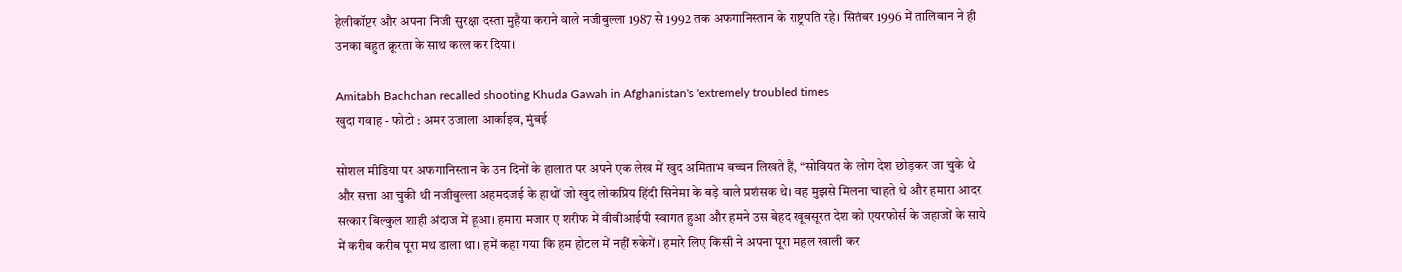हेलीकॉप्टर और अपना निजी सुरक्षा दस्ता मुहैया कराने वाले नजीबुल्ला 1987 से 1992 तक अफगानिस्तान के राष्ट्रपति रहे। सितंबर 1996 में तालिबान ने ही उनका बहुत क्रूरता के साथ कत्ल कर दिया।

Amitabh Bachchan recalled shooting Khuda Gawah in Afghanistan's 'extremely troubled times
खुदा गवाह - फोटो : अमर उजाला आर्काइव, मुंबई

सोशल मीडिया पर अफगानिस्तान के उन दिनों के हालात पर अपने एक लेख में खुद अमिताभ बच्चन लिखते हैं, “सोवियत के लोग देश छोड़कर जा चुके थे और सत्ता आ चुकी थी नजीबुल्ला अहमदजई के हाथों जो खुद लोकप्रिय हिंदी सिनेमा के बड़े वाले प्रशंसक थे। वह मुझसे मिलना चाहते थे और हमारा आदर सत्कार बिल्कुल शाही अंदाज में हूआ। हमारा मजार ए शरीफ में वीवीआईपी स्वागत हुआ और हमने उस बेहद खूबसूरत देश को एयरफोर्स के जहाजों के साये में करीब करीब पूरा मथ डाला था। हमें कहा गया कि हम होटल में नहीं रुकेगें। हमारे लिए किसी ने अपना पूरा महल खाली कर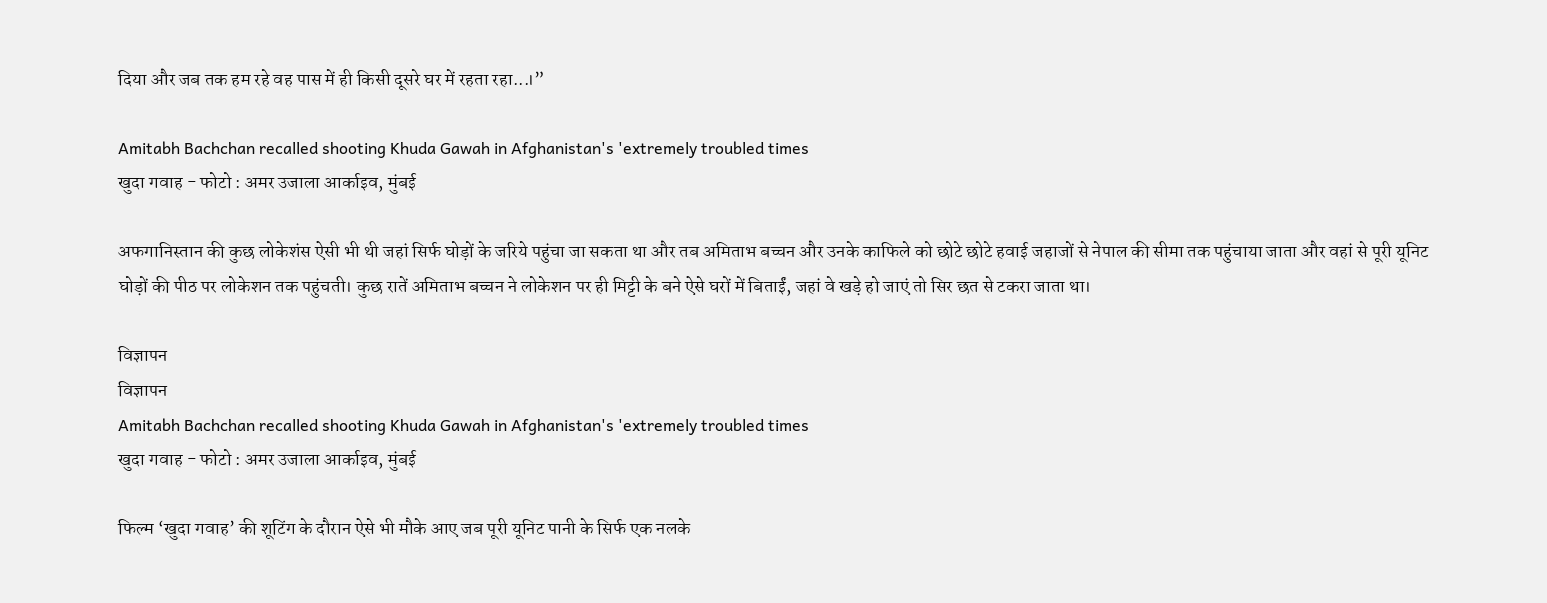दिया और जब तक हम रहे वह पास में ही किसी दूसरे घर में रहता रहा...।”

Amitabh Bachchan recalled shooting Khuda Gawah in Afghanistan's 'extremely troubled times
खुदा गवाह - फोटो : अमर उजाला आर्काइव, मुंबई

अफगानिस्तान की कुछ लोकेशंस ऐसी भी थी जहां सिर्फ घोड़ों के जरिये पहुंचा जा सकता था और तब अमिताभ बच्चन और उनके काफिले को छोटे छोटे हवाई जहाजों से नेपाल की सीमा तक पहुंचाया जाता और वहां से पूरी यूनिट घोड़ों की पीठ पर लोकेशन तक पहुंचती। कुछ रातें अमिताभ बच्चन ने लोकेशन पर ही मिट्टी के बने ऐसे घरों में बिताईं, जहां वे खड़े हो जाएं तो सिर छत से टकरा जाता था।

विज्ञापन
विज्ञापन
Amitabh Bachchan recalled shooting Khuda Gawah in Afghanistan's 'extremely troubled times
खुदा गवाह - फोटो : अमर उजाला आर्काइव, मुंबई

फिल्म ‘खुदा गवाह’ की शूटिंग के दौरान ऐसे भी मौके आए जब पूरी यूनिट पानी के सिर्फ एक नलके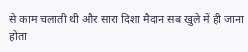से काम चलाती थी और सारा दिशा मैदान सब खुले में ही जाना होता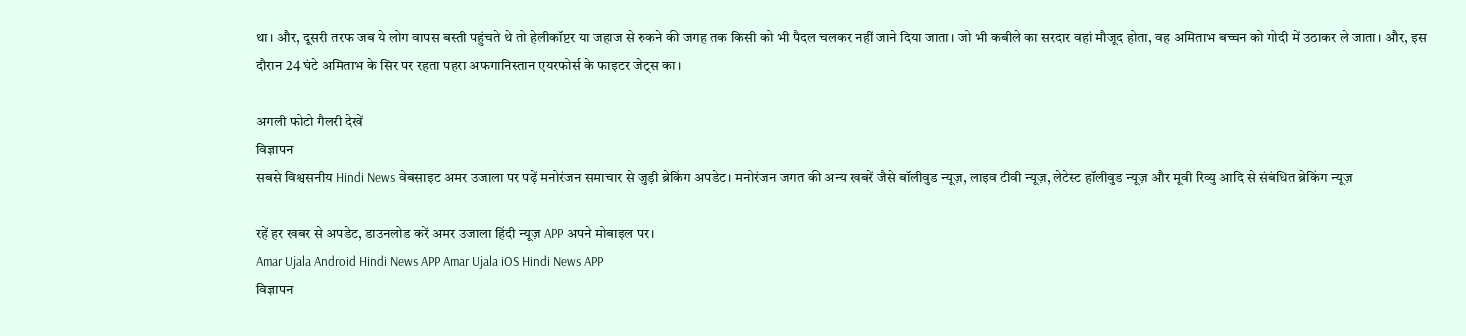था। और, दूसरी तरफ जब ये लोग वापस बस्ती पहुंचते थे तो हेलीकॉप्टर या जहाज से रुकने की जगह तक किसी को भी पैदल चलकर नहीं जाने दिया जाता। जो भी कबीले का सरदार वहां मौजूद होता, वह अमिताभ बच्चन को गोदी में उठाकर ले जाता। और, इस दौरान 24 घंटे अमिताभ के सिर पर रहता पहरा अफगानिस्तान एयरफोर्स के फाइटर जेट्स का।

अगली फोटो गैलरी देखें
विज्ञापन
सबसे विश्वसनीय Hindi News वेबसाइट अमर उजाला पर पढ़ें मनोरंजन समाचार से जुड़ी ब्रेकिंग अपडेट। मनोरंजन जगत की अन्य खबरें जैसे बॉलीवुड न्यूज़, लाइव टीवी न्यूज़, लेटेस्ट हॉलीवुड न्यूज़ और मूवी रिव्यु आदि से संबंधित ब्रेकिंग न्यूज़

रहें हर खबर से अपडेट, डाउनलोड करें अमर उजाला हिंदी न्यूज़ APP अपने मोबाइल पर।
Amar Ujala Android Hindi News APP Amar Ujala iOS Hindi News APP
विज्ञापन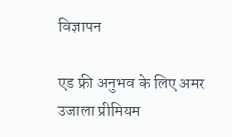विज्ञापन

एड फ्री अनुभव के लिए अमर उजाला प्रीमियम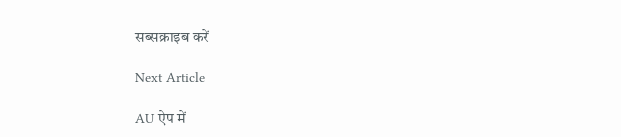सब्सक्राइब करें

Next Article

AU ऐप में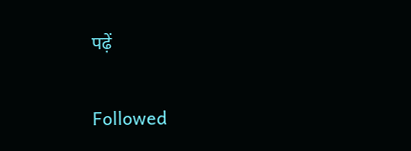पढ़ें

Followed